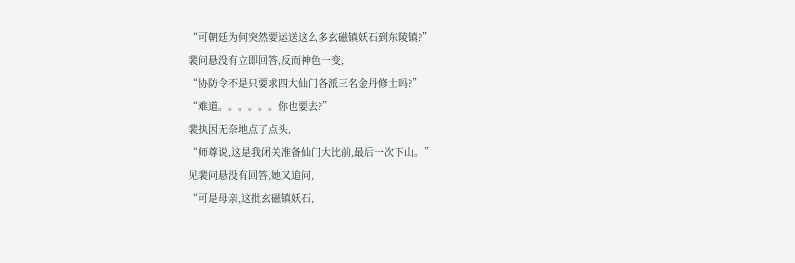“可朝廷为何突然要运送这么多玄磁镇妖石到东陵镇?”
裴问悬没有立即回答,反而神色一变,
“协防令不是只要求四大仙门各派三名金丹修士吗?”
“难道。。。。。。你也要去?”
裴执因无奈地点了点头,
“师尊说,这是我闭关准备仙门大比前,最后一次下山。”
见裴问悬没有回答,她又追问,
“可是母亲,这批玄磁镇妖石,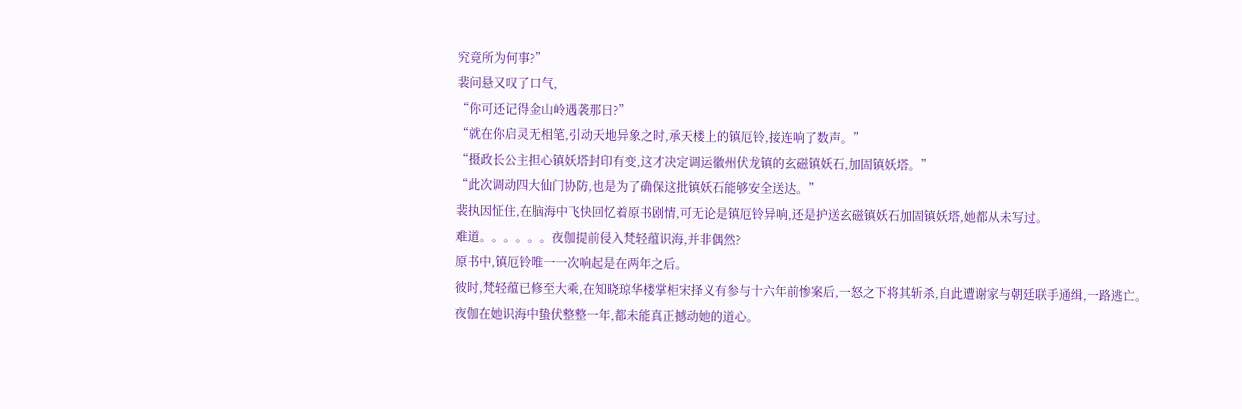究竟所为何事?”
裴问悬又叹了口气,
“你可还记得金山岭遇袭那日?”
“就在你启灵无相笔,引动天地异象之时,承天楼上的镇厄铃,接连响了数声。”
“摄政长公主担心镇妖塔封印有变,这才决定调运徽州伏龙镇的玄磁镇妖石,加固镇妖塔。”
“此次调动四大仙门协防,也是为了确保这批镇妖石能够安全送达。”
裴执因怔住,在脑海中飞快回忆着原书剧情,可无论是镇厄铃异响,还是护送玄磁镇妖石加固镇妖塔,她都从未写过。
难道。。。。。。夜伽提前侵入梵轻蕴识海,并非偶然?
原书中,镇厄铃唯一一次响起是在两年之后。
彼时,梵轻蕴已修至大乘,在知晓琼华楼掌柜宋择义有参与十六年前惨案后,一怒之下将其斩杀,自此遭谢家与朝廷联手通缉,一路逃亡。
夜伽在她识海中蛰伏整整一年,都未能真正撼动她的道心。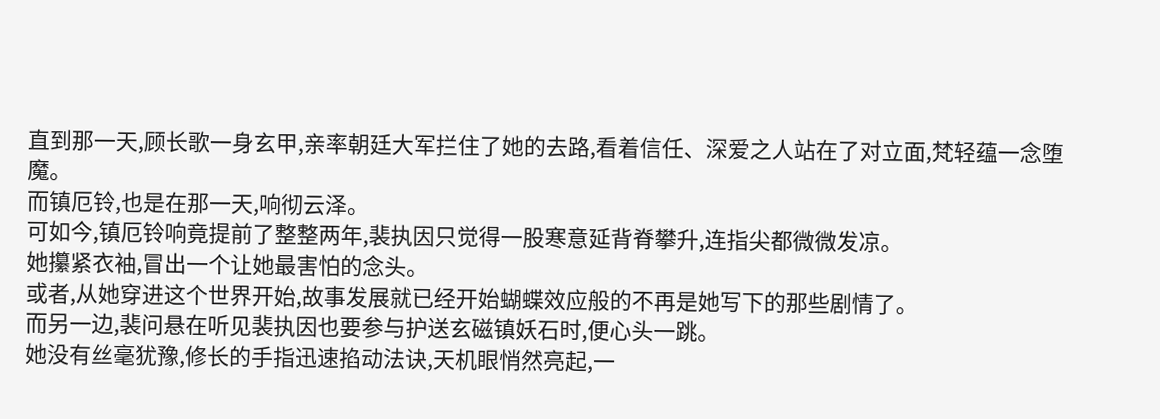直到那一天,顾长歌一身玄甲,亲率朝廷大军拦住了她的去路,看着信任、深爱之人站在了对立面,梵轻蕴一念堕魔。
而镇厄铃,也是在那一天,响彻云泽。
可如今,镇厄铃响竟提前了整整两年,裴执因只觉得一股寒意延背脊攀升,连指尖都微微发凉。
她攥紧衣袖,冒出一个让她最害怕的念头。
或者,从她穿进这个世界开始,故事发展就已经开始蝴蝶效应般的不再是她写下的那些剧情了。
而另一边,裴问悬在听见裴执因也要参与护送玄磁镇妖石时,便心头一跳。
她没有丝毫犹豫,修长的手指迅速掐动法诀,天机眼悄然亮起,一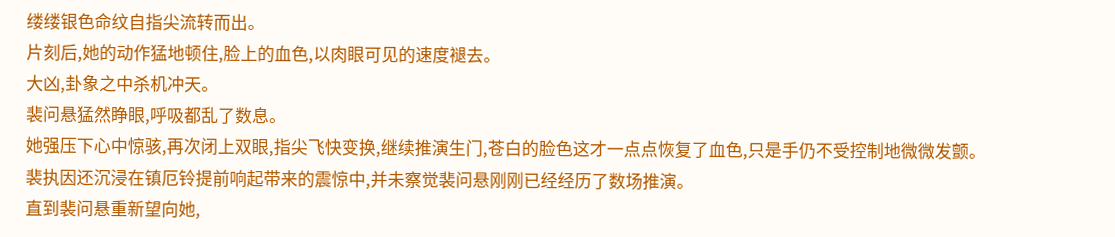缕缕银色命纹自指尖流转而出。
片刻后,她的动作猛地顿住,脸上的血色,以肉眼可见的速度褪去。
大凶,卦象之中杀机冲天。
裴问悬猛然睁眼,呼吸都乱了数息。
她强压下心中惊骇,再次闭上双眼,指尖飞快变换,继续推演生门,苍白的脸色这才一点点恢复了血色,只是手仍不受控制地微微发颤。
裴执因还沉浸在镇厄铃提前响起带来的震惊中,并未察觉裴问悬刚刚已经经历了数场推演。
直到裴问悬重新望向她,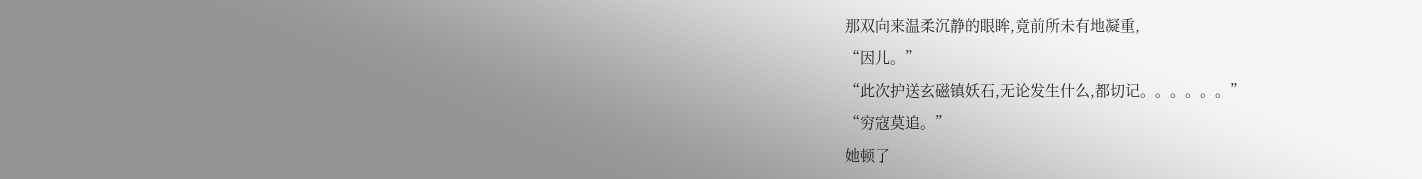那双向来温柔沉静的眼眸,竟前所未有地凝重,
“因儿。”
“此次护送玄磁镇妖石,无论发生什么,都切记。。。。。。”
“穷寇莫追。”
她顿了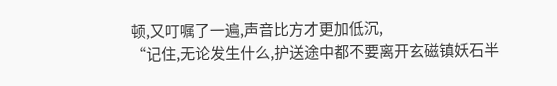顿,又叮嘱了一遍,声音比方才更加低沉,
“记住,无论发生什么,护送途中都不要离开玄磁镇妖石半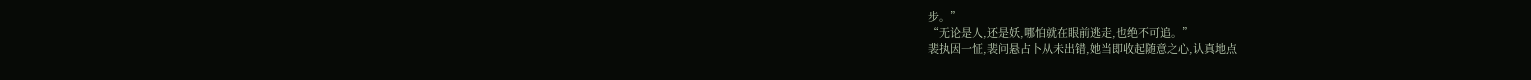步。”
“无论是人,还是妖,哪怕就在眼前逃走,也绝不可追。”
裴执因一怔,裴问悬占卜从未出错,她当即收起随意之心,认真地点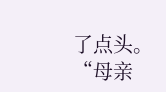了点头。
“母亲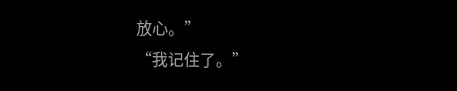放心。”
“我记住了。”